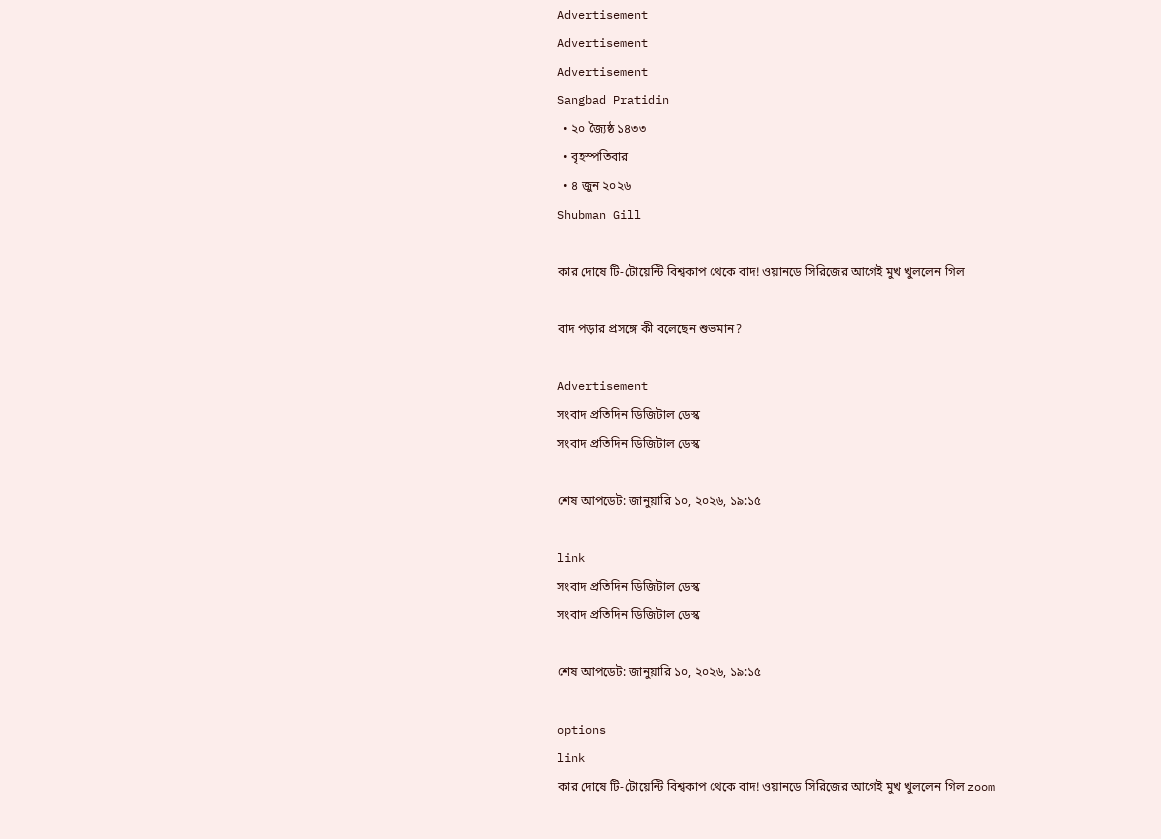Advertisement
Advertisement
Advertisement
Sangbad Pratidin
  • ২০ জ্যৈষ্ঠ ১৪৩৩
  • বৃহস্পতিবার
  • ৪ জুন ২০২৬
Shubman Gill

কার দোষে টি-টোয়েন্টি বিশ্বকাপ থেকে বাদ! ওয়ানডে সিরিজের আগেই মুখ খুললেন গিল

বাদ পড়ার প্রসঙ্গে কী বলেছেন শুভমান?

Advertisement
সংবাদ প্রতিদিন ডিজিটাল ডেস্ক
সংবাদ প্রতিদিন ডিজিটাল ডেস্ক

শেষ আপডেট: জানুয়ারি ১০, ২০২৬, ১৯:১৫

link
সংবাদ প্রতিদিন ডিজিটাল ডেস্ক
সংবাদ প্রতিদিন ডিজিটাল ডেস্ক

শেষ আপডেট: জানুয়ারি ১০, ২০২৬, ১৯:১৫

options
link
কার দোষে টি-টোয়েন্টি বিশ্বকাপ থেকে বাদ! ওয়ানডে সিরিজের আগেই মুখ খুললেন গিল zoom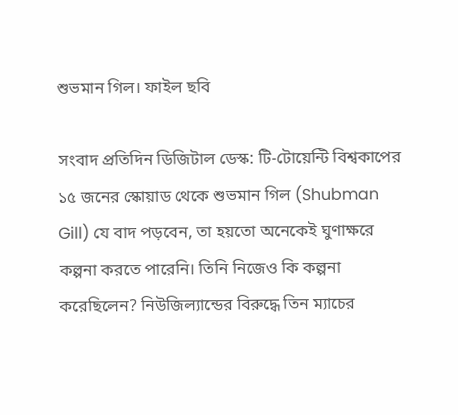শুভমান গিল। ফাইল ছবি

সংবাদ প্রতিদিন ডিজিটাল ডেস্ক: টি-টোয়েন্টি বিশ্বকাপের ১৫ জনের স্কোয়াড থেকে শুভমান গিল (Shubman Gill) যে বাদ পড়বেন, তা হয়তো অনেকেই ঘুণাক্ষরে কল্পনা করতে পারেনি। তিনি নিজেও কি কল্পনা করেছিলেন? নিউজিল্যান্ডের বিরুদ্ধে তিন ম্যাচের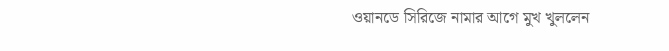ওয়ানডে সিরিজে নামার আগে মুখ খুললেন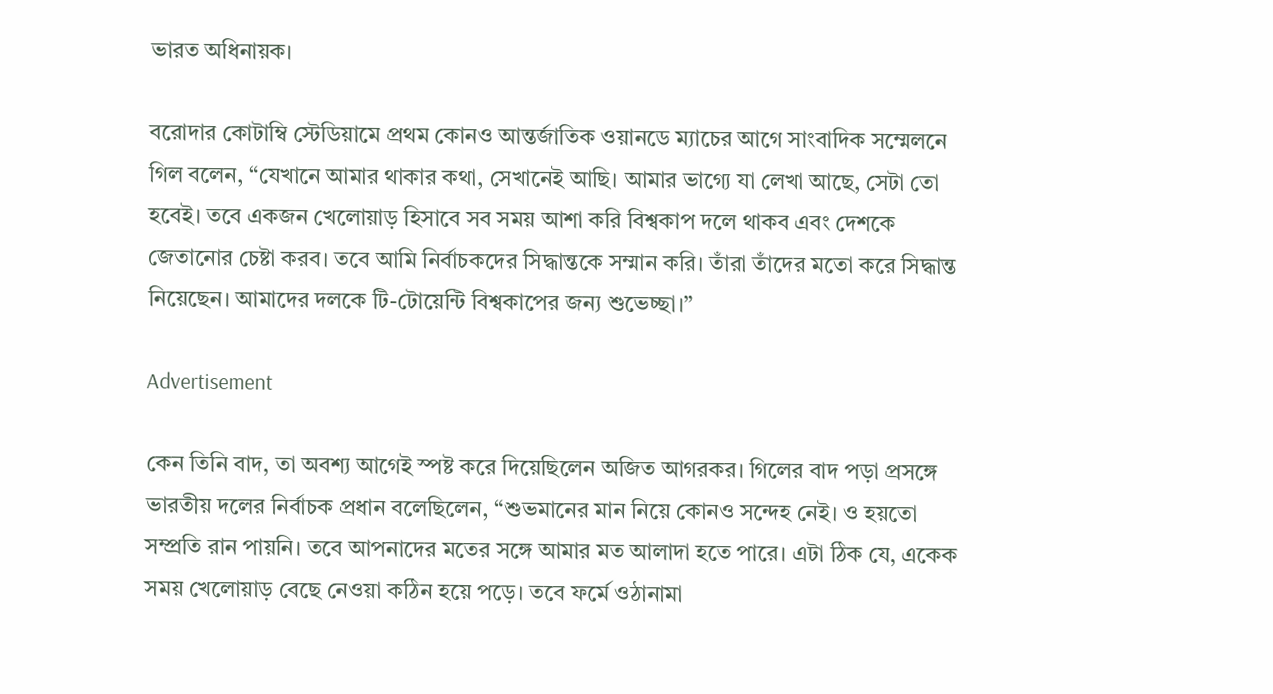ভারত অধিনায়ক।

বরোদার কোটাম্বি স্টেডিয়ামে প্রথম কোনও আন্তর্জাতিক ওয়ানডে ম্যাচের আগে সাংবাদিক সম্মেলনে গিল বলেন, “যেখানে আমার থাকার কথা, সেখানেই আছি। আমার ভাগ্যে যা লেখা আছে, সেটা তো হবেই। তবে একজন খেলোয়াড় হিসাবে সব সময় আশা করি বিশ্বকাপ দলে থাকব এবং দেশকে জেতানোর চেষ্টা করব। তবে আমি নির্বাচকদের সিদ্ধান্তকে সম্মান করি। তাঁরা তাঁদের মতো করে সিদ্ধান্ত নিয়েছেন। আমাদের দলকে টি-টোয়েন্টি বিশ্বকাপের জন্য শুভেচ্ছা।”

Advertisement

কেন তিনি বাদ, তা অবশ্য আগেই স্পষ্ট করে দিয়েছিলেন অজিত আগরকর। গিলের বাদ পড়া প্রসঙ্গে ভারতীয় দলের নির্বাচক প্রধান বলেছিলেন, “শুভমানের মান নিয়ে কোনও সন্দেহ নেই। ও হয়তো সম্প্রতি রান পায়নি। তবে আপনাদের মতের সঙ্গে আমার মত আলাদা হতে পারে। এটা ঠিক যে, একেক সময় খেলোয়াড় বেছে নেওয়া কঠিন হয়ে পড়ে। তবে ফর্মে ওঠানামা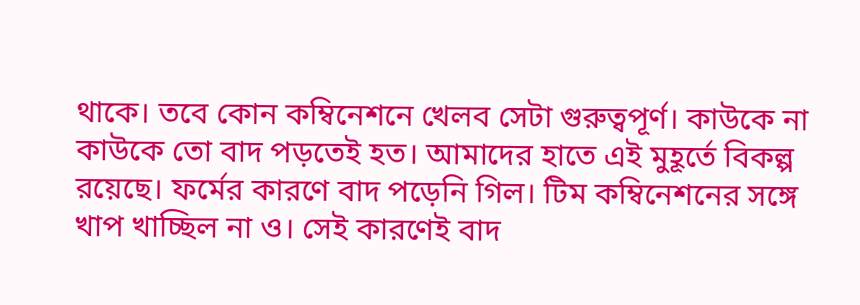থাকে। তবে কোন কম্বিনেশনে খেলব সেটা গুরুত্বপূর্ণ। কাউকে না কাউকে তো বাদ পড়তেই হত। আমাদের হাতে এই মুহূর্তে বিকল্প রয়েছে। ফর্মের কারণে বাদ পড়েনি গিল। টিম কম্বিনেশনের সঙ্গে খাপ খাচ্ছিল না ও। সেই কারণেই বাদ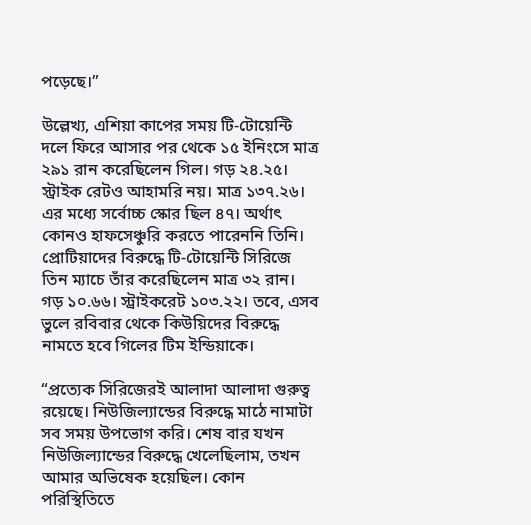পড়েছে।”

উল্লেখ্য, এশিয়া কাপের সময় টি-টোয়েন্টি দলে ফিরে আসার পর থেকে ১৫ ইনিংসে মাত্র ২৯১ রান করেছিলেন গিল। গড় ২৪.২৫। স্ট্রাইক রেটও আহামরি নয়। মাত্র ১৩৭.২৬। এর মধ্যে সর্বোচ্চ স্কোর ছিল ৪৭। অর্থাৎ কোনও হাফসেঞ্চুরি করতে পারেননি তিনি। প্রোটিয়াদের বিরুদ্ধে টি-টোয়েন্টি সিরিজে তিন ম্যাচে তাঁর করেছিলেন মাত্র ৩২ রান। গড় ১০.৬৬। স্ট্রাইকরেট ১০৩.২২। তবে, এসব ভুলে রবিবার থেকে কিউয়িদের বিরুদ্ধে নামতে হবে গিলের টিম ইন্ডিয়াকে।

“প্রত্যেক সিরিজেরই আলাদা আলাদা গুরুত্ব রয়েছে। নিউজিল্যান্ডের বিরুদ্ধে মাঠে নামাটা সব সময় উপভোগ করি। শেষ বার যখন নিউজিল্যান্ডের বিরুদ্ধে খেলেছিলাম, তখন আমার অভিষেক হয়েছিল। কোন পরিস্থিতিতে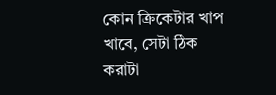কোন ক্রিকেটার খাপ খাবে, সেটা ঠিক করাটা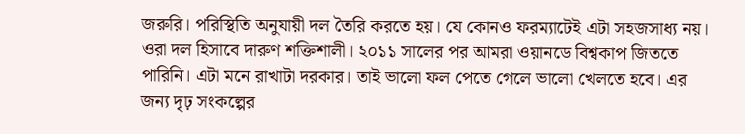জরুরি। পরিস্থিতি অনুযায়ী দল তৈরি করতে হয়। যে কোনও ফরম্যাটেই এটা সহজসাধ্য নয়। ওরা দল হিসাবে দারুণ শক্তিশালী। ২০১১ সালের পর আমরা ওয়ানডে বিশ্বকাপ জিততে পারিনি। এটা মনে রাখাটা দরকার। তাই ভালো ফল পেতে গেলে ভালো খেলতে হবে। এর জন্য দৃঢ় সংকল্পের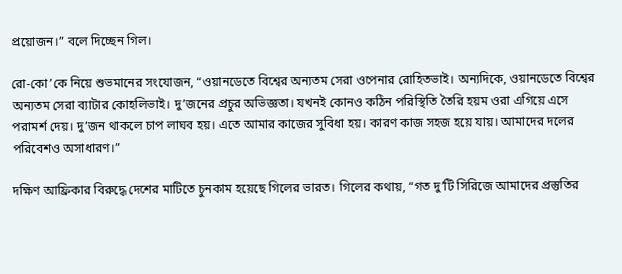প্রয়োজন।” বলে দিচ্ছেন গিল।

রো-কো’কে নিয়ে শুভমানের সংযোজন, “ওয়ানডেতে বিশ্বের অন্যতম সেরা ওপেনার রোহিতভাই। অন্যদিকে, ওয়ানডেতে বিশ্বের অন্যতম সেরা ব্যাটার কোহলিভাই। দু’জনের প্রচুর অভিজ্ঞতা। যখনই কোনও কঠিন পরিস্থিতি তৈরি হয়ম ওরা এগিয়ে এসে পরামর্শ দেয়। দু’জন থাকলে চাপ লাঘব হয়। এতে আমার কাজের সুবিধা হয়। কারণ কাজ সহজ হয়ে যায়। আমাদের দলের পরিবেশও অসাধারণ।”

দক্ষিণ আফ্রিকার বিরুদ্ধে দেশের মাটিতে চুনকাম হয়েছে গিলের ভারত। গিলের কথায়, “গত দু’টি সিরিজে আমাদের প্রস্তুতির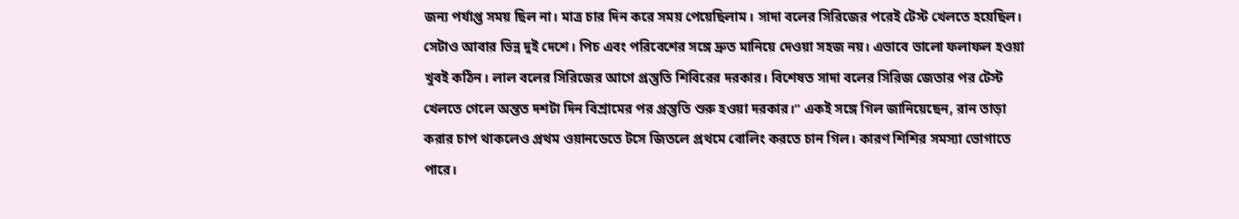জন্য পর্যাপ্ত সময় ছিল না। মাত্র চার দিন করে সময় পেয়েছিলাম। সাদা বলের সিরিজের পরেই টেস্ট খেলতে হয়েছিল। সেটাও আবার ভিন্ন দুই দেশে। পিচ এবং পরিবেশের সঙ্গে দ্রুত মানিয়ে দেওয়া সহজ নয়। এভাবে ভালো ফলাফল হওয়া খুবই কঠিন। লাল বলের সিরিজের আগে প্রস্তুতি শিবিরের দরকার। বিশেষত সাদা বলের সিরিজ জেতার পর টেস্ট খেলতে গেলে অন্তত দশটা দিন বিশ্রামের পর প্রস্তুতি শুরু হওয়া দরকার।” একই সঙ্গে গিল জানিয়েছেন, রান তাড়া করার চাপ থাকলেও প্রথম ওয়ানডেতে টসে জিতলে প্রথমে বোলিং করতে চান গিল। কারণ শিশির সমস্যা ভোগাতে পারে।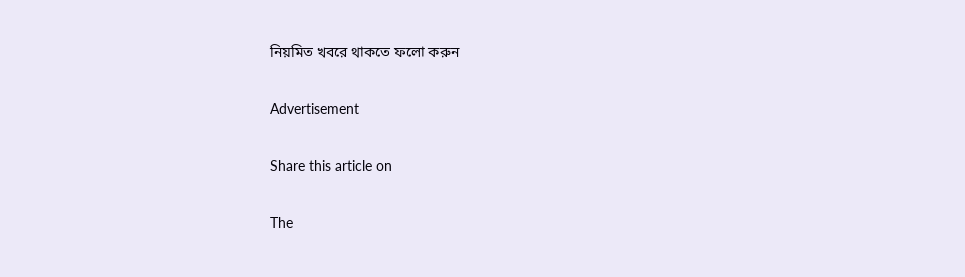নিয়মিত খবরে থাকতে ফলো করুন

Advertisement

Share this article on

The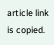article link is copied.